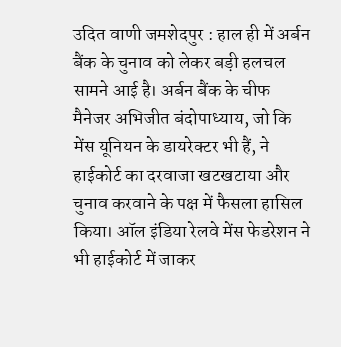उदित वाणी जमशेदपुर : हाल ही में अर्बन बैंक के चुनाव को लेकर बड़ी हलचल सामने आई है। अर्बन बैंक के चीफ मैनेजर अभिजीत बंदोपाध्याय, जो कि मेंस यूनियन के डायरेक्टर भी हैं, ने हाईकोर्ट का दरवाजा खटखटाया और चुनाव करवाने के पक्ष में फैसला हासिल किया। ऑल इंडिया रेलवे मेंस फेडरेशन ने भी हाईकोर्ट में जाकर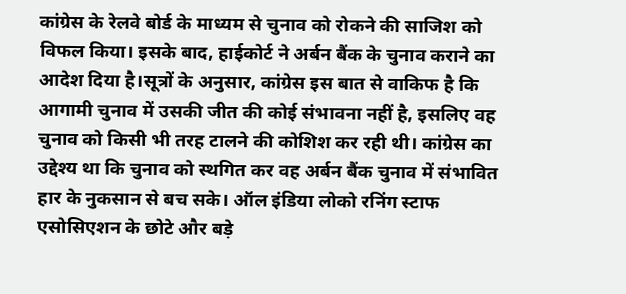कांग्रेस के रेलवे बोर्ड के माध्यम से चुनाव को रोकने की साजिश को विफल किया। इसके बाद, हाईकोर्ट ने अर्बन बैंक के चुनाव कराने का आदेश दिया है।सूत्रों के अनुसार, कांग्रेस इस बात से वाकिफ है कि आगामी चुनाव में उसकी जीत की कोई संभावना नहीं है, इसलिए वह चुनाव को किसी भी तरह टालने की कोशिश कर रही थी। कांग्रेस का उद्देश्य था कि चुनाव को स्थगित कर वह अर्बन बैंक चुनाव में संभावित हार के नुकसान से बच सके। ऑल इंडिया लोको रनिंग स्टाफ एसोसिएशन के छोटे और बड़े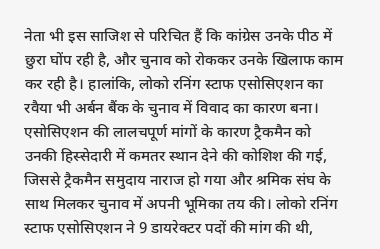नेता भी इस साजिश से परिचित हैं कि कांग्रेस उनके पीठ में छुरा घोंप रही है, और चुनाव को रोककर उनके खिलाफ काम कर रही है। हालांकि, लोको रनिंग स्टाफ एसोसिएशन का रवैया भी अर्बन बैंक के चुनाव में विवाद का कारण बना। एसोसिएशन की लालचपूर्ण मांगों के कारण ट्रैकमैन को उनकी हिस्सेदारी में कमतर स्थान देने की कोशिश की गई, जिससे ट्रैकमैन समुदाय नाराज हो गया और श्रमिक संघ के साथ मिलकर चुनाव में अपनी भूमिका तय की। लोको रनिंग स्टाफ एसोसिएशन ने 9 डायरेक्टर पदों की मांग की थी,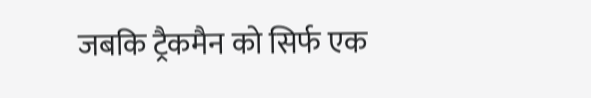जबकि ट्रैकमैन को सिर्फ एक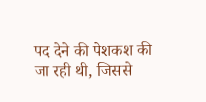पद देने की पेशकश की जा रही थी, जिससे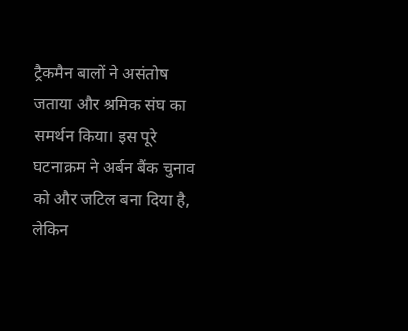ट्रैकमैन बालों ने असंतोष जताया और श्रमिक संघ का समर्थन किया। इस पूरे घटनाक्रम ने अर्बन बैंक चुनाव को और जटिल बना दिया है, लेकिन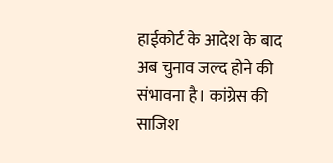हाईकोर्ट के आदेश के बाद अब चुनाव जल्द होने की संभावना है। कांग्रेस की साजिश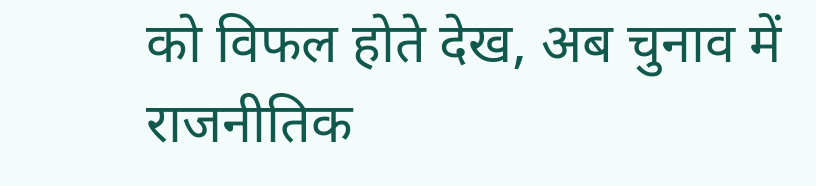को विफल होते देख, अब चुनाव में राजनीतिक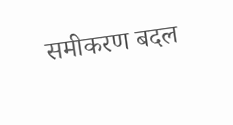समीकरण बदल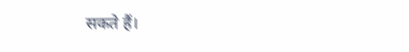सकते हैं।